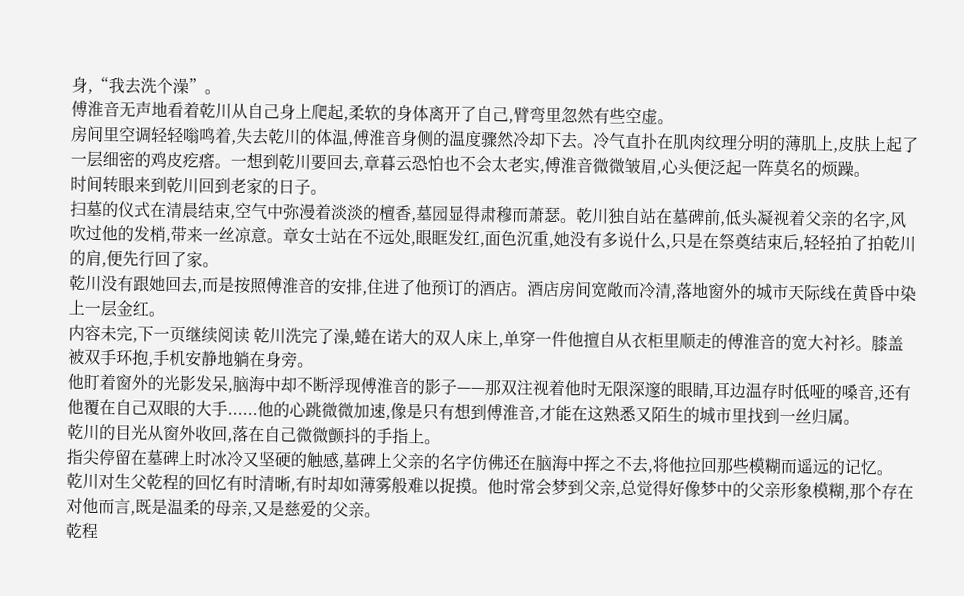身,“我去洗个澡”。
傅淮音无声地看着乾川从自己身上爬起,柔软的身体离开了自己,臂弯里忽然有些空虚。
房间里空调轻轻嗡鸣着,失去乾川的体温,傅淮音身侧的温度骤然冷却下去。冷气直扑在肌肉纹理分明的薄肌上,皮肤上起了一层细密的鸡皮疙瘩。一想到乾川要回去,章暮云恐怕也不会太老实,傅淮音微微皱眉,心头便泛起一阵莫名的烦躁。
时间转眼来到乾川回到老家的日子。
扫墓的仪式在清晨结束,空气中弥漫着淡淡的檀香,墓园显得肃穆而萧瑟。乾川独自站在墓碑前,低头凝视着父亲的名字,风吹过他的发梢,带来一丝凉意。章女士站在不远处,眼眶发红,面色沉重,她没有多说什么,只是在祭奠结束后,轻轻拍了拍乾川的肩,便先行回了家。
乾川没有跟她回去,而是按照傅淮音的安排,住进了他预订的酒店。酒店房间宽敞而冷清,落地窗外的城市天际线在黄昏中染上一层金红。
内容未完,下一页继续阅读 乾川洗完了澡,蜷在诺大的双人床上,单穿一件他擅自从衣柜里顺走的傅淮音的宽大衬衫。膝盖被双手环抱,手机安静地躺在身旁。
他盯着窗外的光影发呆,脑海中却不断浮现傅淮音的影子——那双注视着他时无限深邃的眼睛,耳边温存时低哑的嗓音,还有他覆在自己双眼的大手......他的心跳微微加速,像是只有想到傅淮音,才能在这熟悉又陌生的城市里找到一丝归属。
乾川的目光从窗外收回,落在自己微微颤抖的手指上。
指尖停留在墓碑上时冰冷又坚硬的触感,墓碑上父亲的名字仿佛还在脑海中挥之不去,将他拉回那些模糊而遥远的记忆。
乾川对生父乾程的回忆有时清晰,有时却如薄雾般难以捉摸。他时常会梦到父亲,总觉得好像梦中的父亲形象模糊,那个存在对他而言,既是温柔的母亲,又是慈爱的父亲。
乾程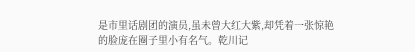是市里话剧团的演员,虽未曾大红大紫,却凭着一张惊艳的脸庞在圈子里小有名气。乾川记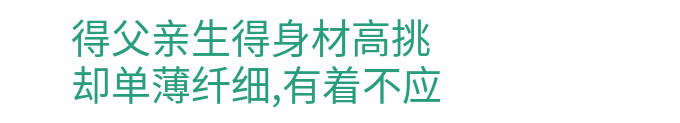得父亲生得身材高挑却单薄纤细,有着不应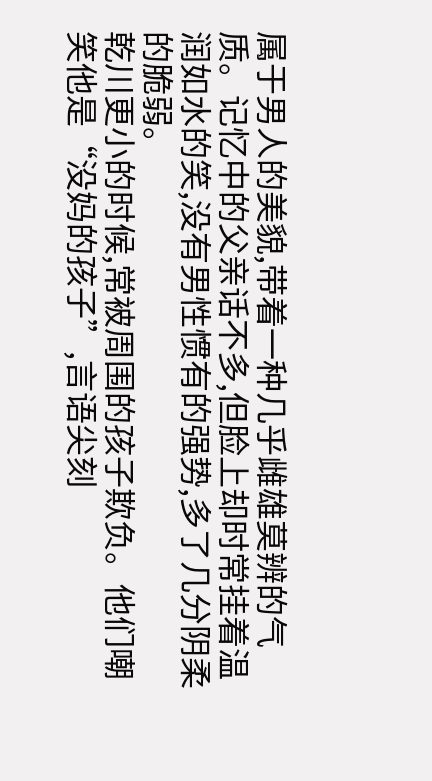属于男人的美貌,带着一种几乎雌雄莫辨的气质。记忆中的父亲话不多,但脸上却时常挂着温润如水的笑,没有男性惯有的强势,多了几分阴柔的脆弱。
乾川更小的时候,常被周围的孩子欺负。他们嘲笑他是“没妈的孩子”,言语尖刻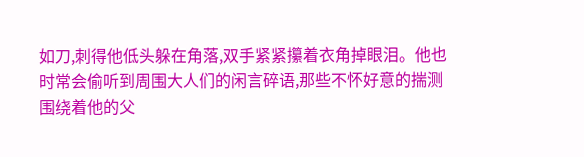如刀,刺得他低头躲在角落,双手紧紧攥着衣角掉眼泪。他也时常会偷听到周围大人们的闲言碎语,那些不怀好意的揣测围绕着他的父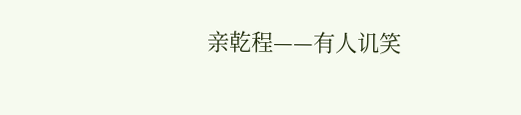亲乾程——有人讥笑